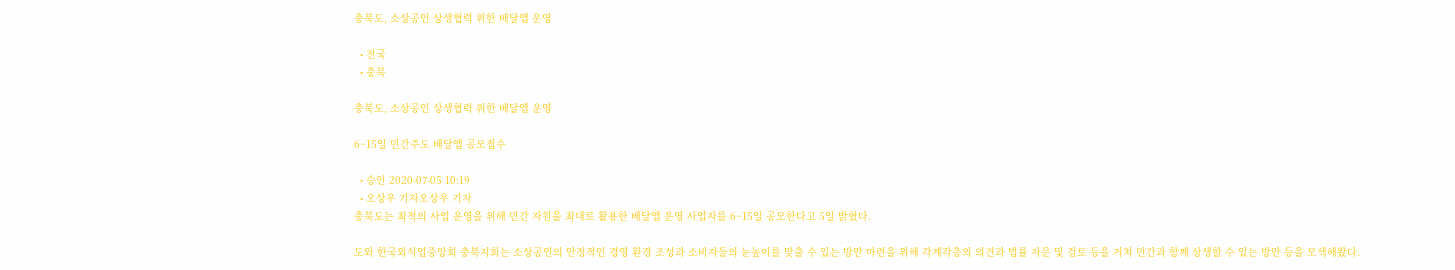충북도, 소상공인 상생협력 위한 배달앱 운영

  • 전국
  • 충북

충북도, 소상공인 상생협력 위한 배달앱 운영

6~15일 민간주도 배달앱 공모접수

  • 승인 2020-07-05 10:19
  • 오상우 기자오상우 기자
충북도는 최적의 사업 운영을 위해 민간 자원을 최대로 활용한 배달앱 운영 사업자를 6~15일 공모한다고 5일 밝혔다.

도와 한국외식업중앙회 충북지회는 소상공인의 안정적인 경영 환경 조성과 소비자들의 눈높이를 맞출 수 있는 방안 마련을 위해 각계각층의 의견과 법률 자문 및 검토 등을 거쳐 민간과 함께 상생할 수 있는 방안 등을 모색해왔다.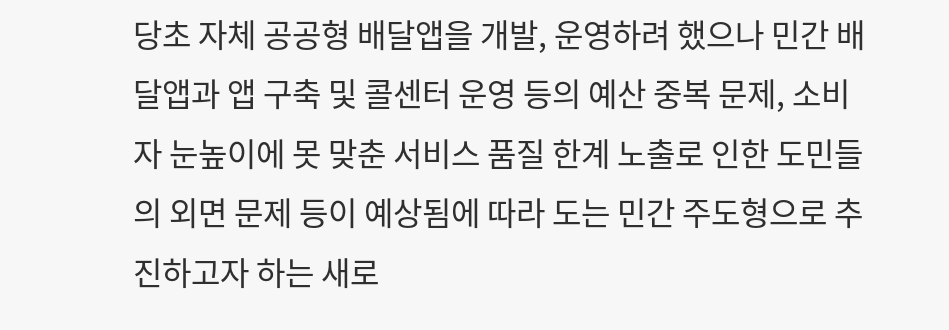당초 자체 공공형 배달앱을 개발, 운영하려 했으나 민간 배달앱과 앱 구축 및 콜센터 운영 등의 예산 중복 문제, 소비자 눈높이에 못 맞춘 서비스 품질 한계 노출로 인한 도민들의 외면 문제 등이 예상됨에 따라 도는 민간 주도형으로 추진하고자 하는 새로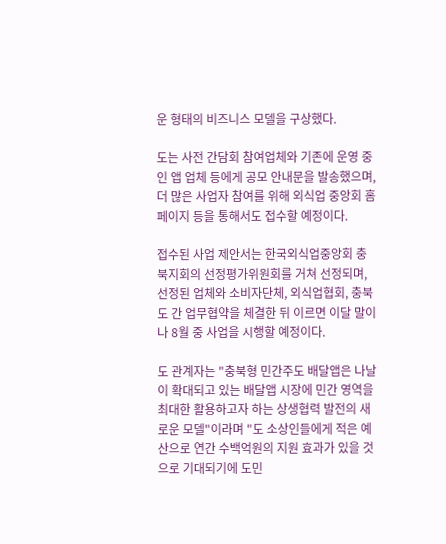운 형태의 비즈니스 모델을 구상했다.

도는 사전 간담회 참여업체와 기존에 운영 중인 앱 업체 등에게 공모 안내문을 발송했으며, 더 많은 사업자 참여를 위해 외식업 중앙회 홈페이지 등을 통해서도 접수할 예정이다.

접수된 사업 제안서는 한국외식업중앙회 충북지회의 선정평가위원회를 거쳐 선정되며, 선정된 업체와 소비자단체, 외식업협회, 충북도 간 업무협약을 체결한 뒤 이르면 이달 말이나 8월 중 사업을 시행할 예정이다.

도 관계자는 "충북형 민간주도 배달앱은 나날이 확대되고 있는 배달앱 시장에 민간 영역을 최대한 활용하고자 하는 상생협력 발전의 새로운 모델"이라며 "도 소상인들에게 적은 예산으로 연간 수백억원의 지원 효과가 있을 것으로 기대되기에 도민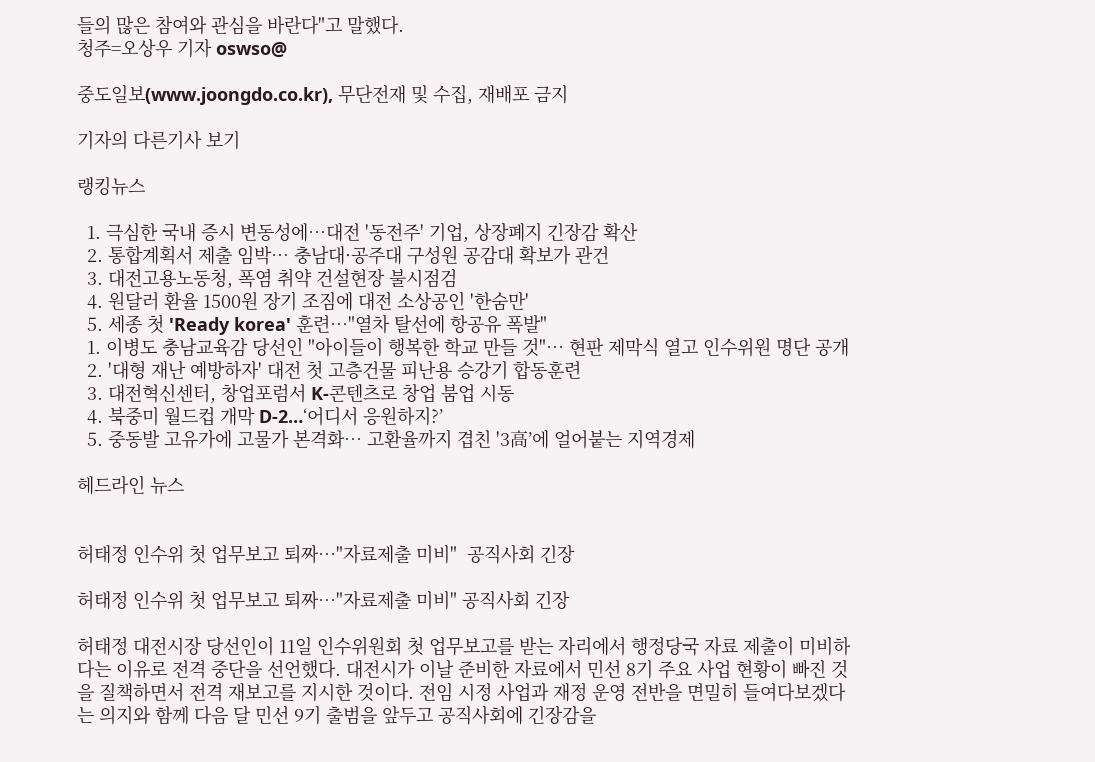들의 많은 참여와 관심을 바란다"고 말했다.
청주=오상우 기자 oswso@

중도일보(www.joongdo.co.kr), 무단전재 및 수집, 재배포 금지

기자의 다른기사 보기

랭킹뉴스

  1. 극심한 국내 증시 변동성에…대전 '동전주' 기업, 상장폐지 긴장감 확산
  2. 통합계획서 제출 임박… 충남대·공주대 구성원 공감대 확보가 관건
  3. 대전고용노동청, 폭염 취약 건설현장 불시점검
  4. 원달러 환율 1500원 장기 조짐에 대전 소상공인 '한숨만'
  5. 세종 첫 'Ready korea' 훈련…"열차 탈선에 항공유 폭발"
  1. 이병도 충남교육감 당선인 "아이들이 행복한 학교 만들 것"… 현판 제막식 열고 인수위원 명단 공개
  2. '대형 재난 예방하자' 대전 첫 고층건물 피난용 승강기 합동훈련
  3. 대전혁신센터, 창업포럼서 K-콘텐츠로 창업 붐업 시동
  4. 북중미 월드컵 개막 D-2…‘어디서 응원하지?’
  5. 중동발 고유가에 고물가 본격화… 고환율까지 겹친 '3高’에 얼어붙는 지역경제

헤드라인 뉴스


허태정 인수위 첫 업무보고 퇴짜…"자료제출 미비"  공직사회 긴장

허태정 인수위 첫 업무보고 퇴짜…"자료제출 미비" 공직사회 긴장

허태정 대전시장 당선인이 11일 인수위원회 첫 업무보고를 받는 자리에서 행정당국 자료 제출이 미비하다는 이유로 전격 중단을 선언했다. 대전시가 이날 준비한 자료에서 민선 8기 주요 사업 현황이 빠진 것을 질책하면서 전격 재보고를 지시한 것이다. 전임 시정 사업과 재정 운영 전반을 면밀히 들여다보겠다는 의지와 함께 다음 달 민선 9기 출범을 앞두고 공직사회에 긴장감을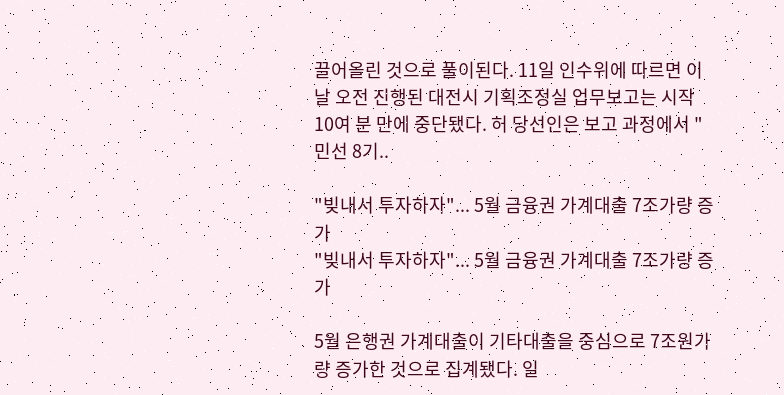끌어올린 것으로 풀이된다. 11일 인수위에 따르면 이날 오전 진행된 대전시 기획조정실 업무보고는 시작 10여 분 만에 중단됐다. 허 당선인은 보고 과정에서 "민선 8기..

"빚내서 투자하자"... 5월 금융권 가계대출 7조가량 증가
"빚내서 투자하자"... 5월 금융권 가계대출 7조가량 증가

5월 은행권 가계대출이 기타대출을 중심으로 7조원가량 증가한 것으로 집계됐다. 일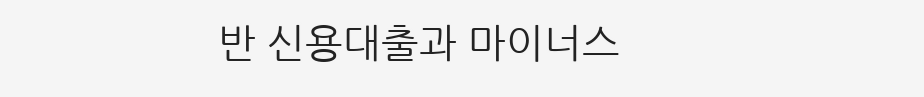반 신용대출과 마이너스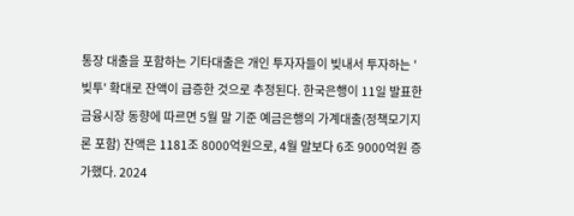통장 대출을 포함하는 기타대출은 개인 투자자들이 빚내서 투자하는 '빚투' 확대로 잔액이 급증한 것으로 추정된다. 한국은행이 11일 발표한 금융시장 동향에 따르면 5월 말 기준 예금은행의 가계대출(정책모기지론 포함) 잔액은 1181조 8000억원으로, 4월 말보다 6조 9000억원 증가했다. 2024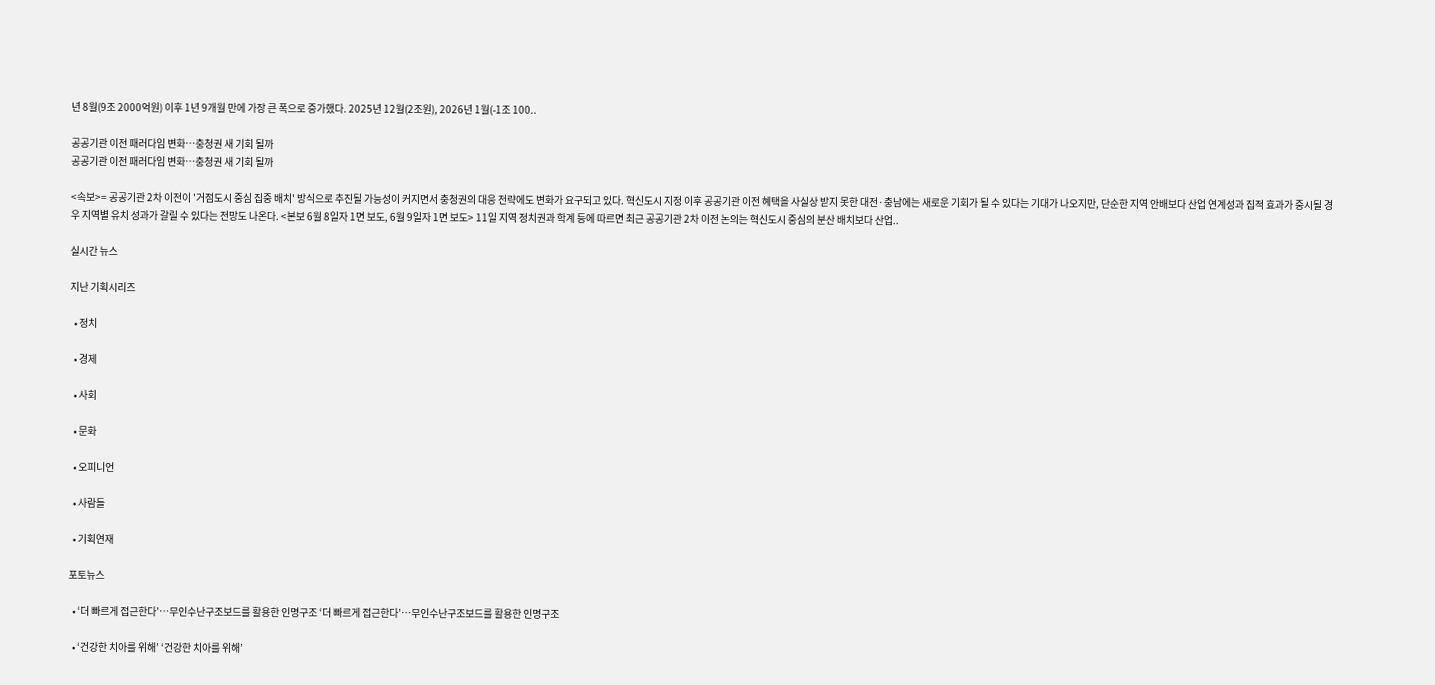년 8월(9조 2000억원) 이후 1년 9개월 만에 가장 큰 폭으로 증가했다. 2025년 12월(2조원), 2026년 1월(-1조 100..

공공기관 이전 패러다임 변화…충청권 새 기회 될까
공공기관 이전 패러다임 변화…충청권 새 기회 될까

<속보>= 공공기관 2차 이전이 '거점도시 중심 집중 배치' 방식으로 추진될 가능성이 커지면서 충청권의 대응 전략에도 변화가 요구되고 있다. 혁신도시 지정 이후 공공기관 이전 혜택을 사실상 받지 못한 대전·충남에는 새로운 기회가 될 수 있다는 기대가 나오지만, 단순한 지역 안배보다 산업 연계성과 집적 효과가 중시될 경우 지역별 유치 성과가 갈릴 수 있다는 전망도 나온다. <본보 6월 8일자 1면 보도, 6월 9일자 1면 보도> 11일 지역 정치권과 학계 등에 따르면 최근 공공기관 2차 이전 논의는 혁신도시 중심의 분산 배치보다 산업..

실시간 뉴스

지난 기획시리즈

  • 정치

  • 경제

  • 사회

  • 문화

  • 오피니언

  • 사람들

  • 기획연재

포토뉴스

  • ‘더 빠르게 접근한다’…무인수난구조보드를 활용한 인명구조 ‘더 빠르게 접근한다’…무인수난구조보드를 활용한 인명구조

  • ‘건강한 치아를 위해’ ‘건강한 치아를 위해’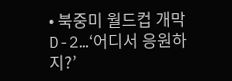• 북중미 월드컵 개막 D-2…‘어디서 응원하지?’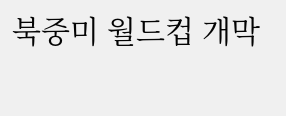북중미 월드컵 개막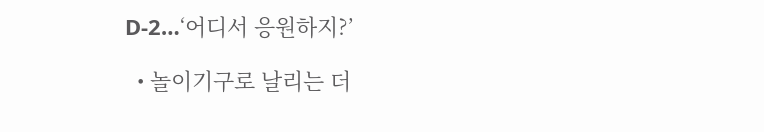D-2…‘어디서 응원하지?’

  • 놀이기구로 날리는 더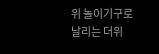위 놀이기구로 날리는 더위